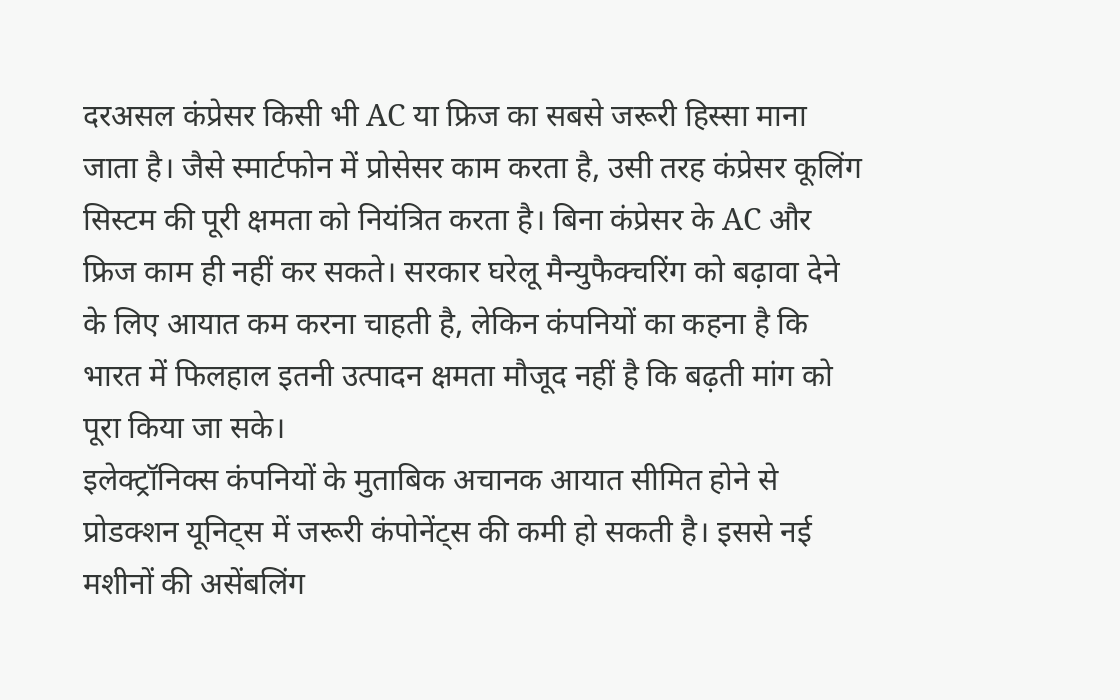दरअसल कंप्रेसर किसी भी AC या फ्रिज का सबसे जरूरी हिस्सा माना जाता है। जैसे स्मार्टफोन में प्रोसेसर काम करता है, उसी तरह कंप्रेसर कूलिंग सिस्टम की पूरी क्षमता को नियंत्रित करता है। बिना कंप्रेसर के AC और फ्रिज काम ही नहीं कर सकते। सरकार घरेलू मैन्युफैक्चरिंग को बढ़ावा देने के लिए आयात कम करना चाहती है, लेकिन कंपनियों का कहना है कि भारत में फिलहाल इतनी उत्पादन क्षमता मौजूद नहीं है कि बढ़ती मांग को पूरा किया जा सके।
इलेक्ट्रॉनिक्स कंपनियों के मुताबिक अचानक आयात सीमित होने से प्रोडक्शन यूनिट्स में जरूरी कंपोनेंट्स की कमी हो सकती है। इससे नई मशीनों की असेंबलिंग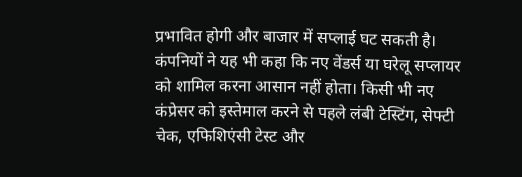प्रभावित होगी और बाजार में सप्लाई घट सकती है। कंपनियों ने यह भी कहा कि नए वेंडर्स या घरेलू सप्लायर को शामिल करना आसान नहीं होता। किसी भी नए कंप्रेसर को इस्तेमाल करने से पहले लंबी टेस्टिंग, सेफ्टी चेक, एफिशिएंसी टेस्ट और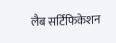लैब सर्टिफिकेशन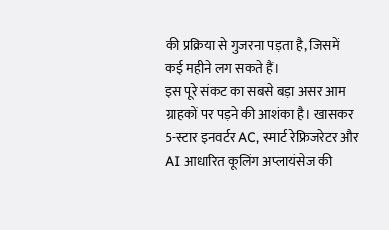की प्रक्रिया से गुजरना पड़ता है, जिसमें कई महीने लग सकते हैं।
इस पूरे संकट का सबसे बड़ा असर आम ग्राहकों पर पड़ने की आशंका है। खासकर 5-स्टार इनवर्टर AC, स्मार्ट रेफ्रिजरेटर और AI आधारित कूलिंग अप्लायंसेज की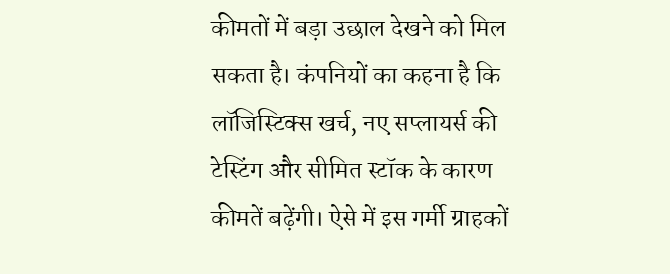कीमतों में बड़ा उछाल देखने को मिल सकता है। कंपनियों का कहना है कि लॉजिस्टिक्स खर्च, नए सप्लायर्स की टेस्टिंग और सीमित स्टॉक के कारण कीमतें बढ़ेंगी। ऐसे में इस गर्मी ग्राहकों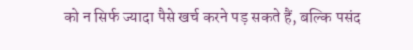को न सिर्फ ज्यादा पैसे खर्च करने पड़ सकते हैं, बल्कि पसंद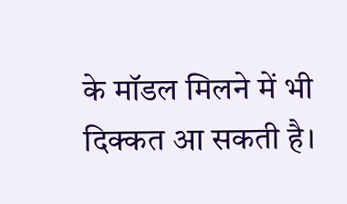के मॉडल मिलने में भी दिक्कत आ सकती है।